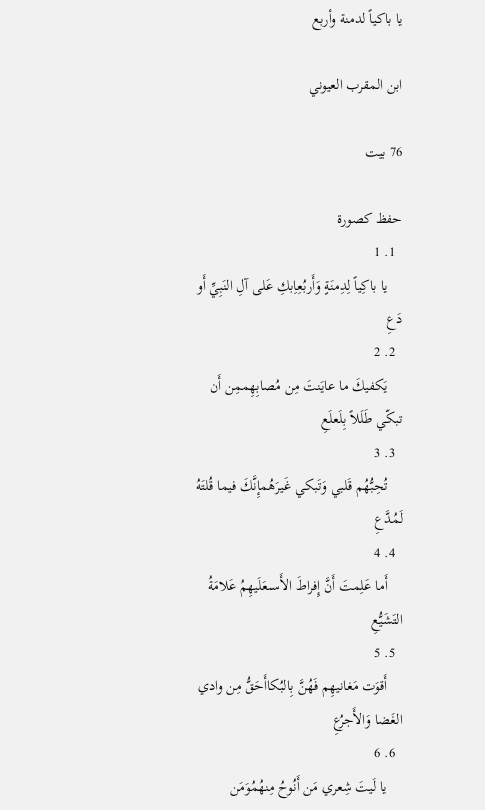يا باكياً لدمنة وأربع

ابن المقرب العيوني

76 بيت

حفظ كصورة
  1. 1
    يا باكِياً لِدِمنَةٍ وَأَربُعِاِبكِ عَلى آلِ النَبِيِّ أَو دَعِ
  2. 2
    يَكفيكَ ما عايَنتَ مِن مُصابِهِممِن أَن تبكّي طَلَلاً بِلَعلَعِ
  3. 3
    تُحِبُّهُم قَلبي وَتَبكي غَيرَهُمإِنَّكَ فيما قُلتَهُ لَمُدَّعِ
  4. 4
    أَما عَلِمتَ أَنَّ إِفراطَ الأَسىعَلَيهِمُ عَلامَةُ التَشَيُّعِ
  5. 5
    أَقوَت مَغانيهِم فَهُنَّ بِالبُكاأَحَقُّ مِن وادي الغَضا وَالأَجرُعِ
  6. 6
    يا لَيتَ شِعري مَن أَنُوحُ مِنهُمُوَمَن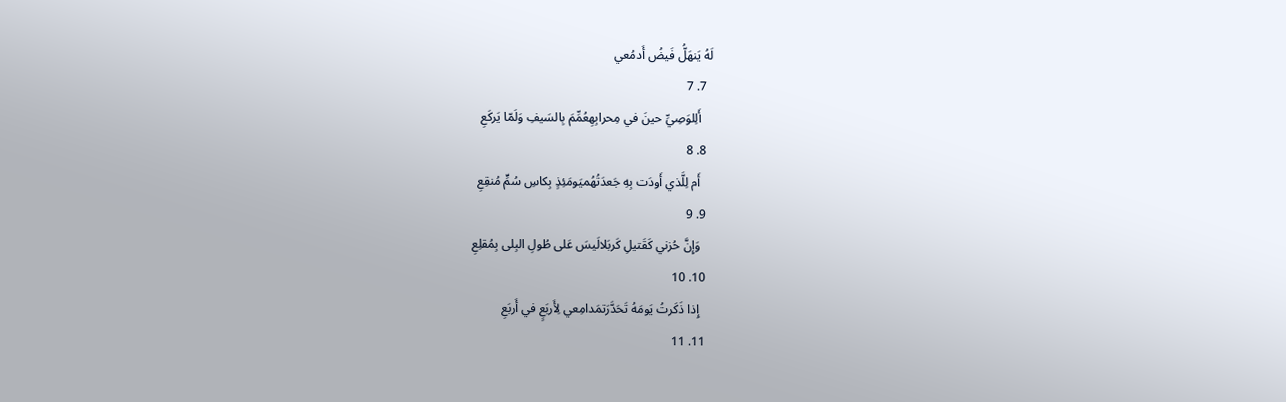لَهُ يَنهَلُّ فَيضُ أَدمُعي
  7. 7
    أَلِلوَصِيِّ حينَ في مِحرابِهِعُمِّمَ بِالسَيفِ وَلَمّا يَركَعِ
  8. 8
    أَم لِلَّذي أَودَت بِهِ جَعدَتُهُميَومَئِذٍ بِكاسِ سُمٍّ مُنقِعِ
  9. 9
    وَإِنَّ حُزني كَقَتيلِ كَربَلالَيسَ عَلى طُولِ البِلى بِمُقلِعِ
  10. 10
    إِذا ذَكَرتُ يَومَهُ تَحَدَّرَتمَدامِعي لِأَربَعٍ في أَربَعِ
  11. 11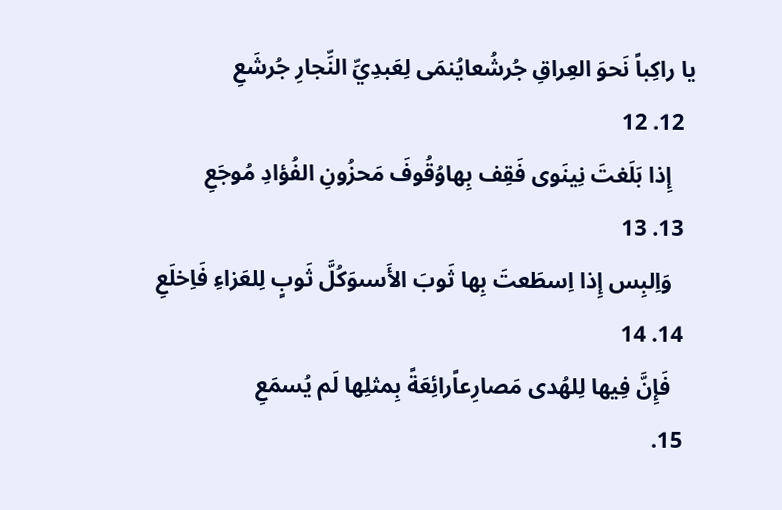يا راكِباً نَحوَ العِراقِ جُرشُعايُنمَى لِعَبدِيِّ النِّجارِ جُرشَعِ
  12. 12
    إِذا بَلَغتَ نِينَوى فَقِف بِهاوُقُوفَ مَحزُونِ الفُؤادِ مُوجَعِ
  13. 13
    وَاِلبِس إِذا اِسطَعتَ بِها ثَوبَ الأَسىوَكُلَّ ثَوبٍ لِلعَزاءِ فَاِخلَعِ
  14. 14
    فَإِنَّ فِيها لِلهُدى مَصارِعاًرائِعَةً بِمثلِها لَم يُسمَعِ
  15.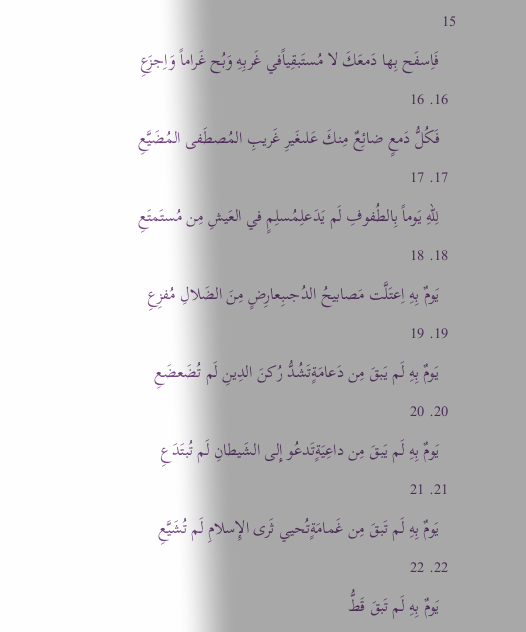15
    فَاِسفَح بِها دَمعَكَ لا مُستَبقِياًفي غَربِهِ وَبُح غَراماً وَاِجزَعِ
  16. 16
    فَكُلُّ دَمعٍ ضائِعٌ مِنكَ عَلىغَيرِ غَريبِ المُصطَفى المُضَيَّعِ
  17. 17
    لِلّهِ يَوماً بِالطُفوفِ لَم يَدَعلِمُسلِمٍ في العَيشِ مِن مُستَمتَعِ
  18. 18
    يَومٌ بِهِ اِعتَلَّت مَصابيحُ الدُجىبِعارِضٍ مِنَ الضَلالِ مُفزِعِ
  19. 19
    يَومٌ بِهِ لَم يَبقَ مِن دَعامَةٍتَشُدُّ رُكنَ الدِينِ لَم تُضَعضَعِ
  20. 20
    يَومٌ بِهِ لَم يَبقَ مِن داعِيَةٍتَدعُو إِلى الشَيطانِ لَم تُبتَدَعِ
  21. 21
    يَومٌ بِهِ لَم تَبقَ مِن غَمامَةٍتُحيي ثَرى الإِسلامِ لَم تُشَيَّعِ
  22. 22
    يَومٌ بِهِ لَم تَبقَ قَطُّ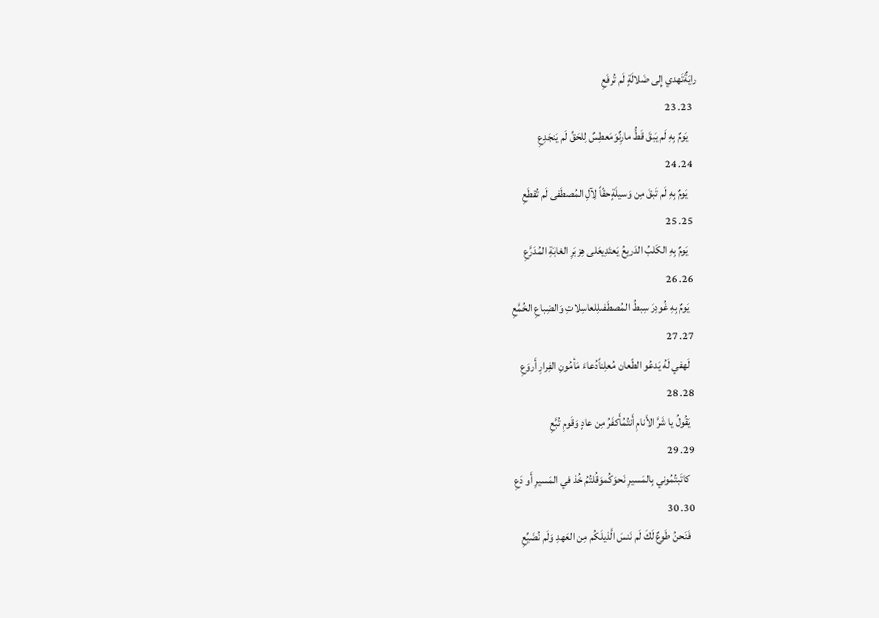رايَةٌتَهدي إِلى ضَلالَةٍ لَم تُرفَعِ
  23. 23
    يَومٌ بِهِ لَم يَبقَ قَطُّ مارِنٌوَمَعطِسٌ لِلحَقِّ لَم يَنجَدِعِ
  24. 24
    يَومٌ بِهِ لَم تَبقَ مِن وَسيلَةٍحقّاً لِآلِ المُصطَفى لَم تُقطَعِ
  25. 25
    يَومٌ بِهِ الكَلبُ الدَريعُ يَعتَدِيعَلى هِزبَرِ الغابَةِ المُدَرَّعِ
  26. 26
    يَومٌ بِهِ غُودِرَ سِبطُ المُصطَفىلِلعاسِلاتِ وَالضِباعِ الخُمَّعِ
  27. 27
    لَهفي لَهُ يَدعُو الطّعان مُعلِناًدُعاءَ مَأمُونِ الفِرارِ أَروَعِ
  28. 28
    يَقُولُ يا شَرَّ الأَنامِ أَنتُمُأَكفَرُ مِن عادٍ وَقَومِ تُبَّعِ
  29. 29
    كاتَبتُمُوني بِالمَسيرِ نَحوَكُموَقُلتُمُ خُذ في المَسيرِ أَو دَعِ
  30. 30
    فَنَحنُ طَوعٌ لَكَ لَم نَنسَ الَّذيلَكُم مِن العَهدِ وَلَم نُضَيِّعِ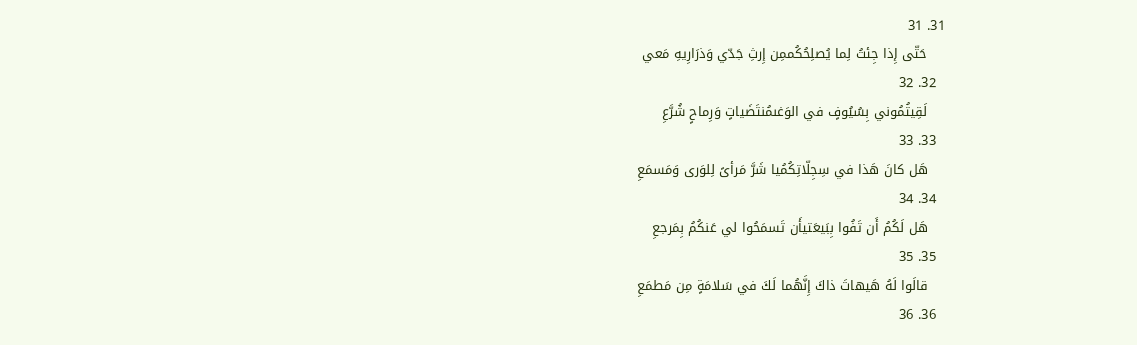31. 31
    حَتّى إِذا جِئتُ لِما يُصلِحُكُممِن إِرثِ جَدّي وَذرَارِيهِ مَعي
  32. 32
    لَقِيتُمُوني بِسُيُوفٍ في الوَغىمُنتَضَياتٍ وَرِماحٍ شُرَّعِ
  33. 33
    هَل كانَ هَذا في سِجِلّاتِكُمُيا شَرَّ مَرأىً لِلوَرى وَمَسمَعِ
  34. 34
    هَل لَكُمُ أَن تَفُوا بِبَيعَتيأَن تَسمَحُوا لي عَنكُمُ بِمَرجعِ
  35. 35
    قالَوا لَهُ هَيهاتَ ذاكَ إِنَّهُما لَكَ في سَلامَةٍ مِن مَطمَعِ
  36. 36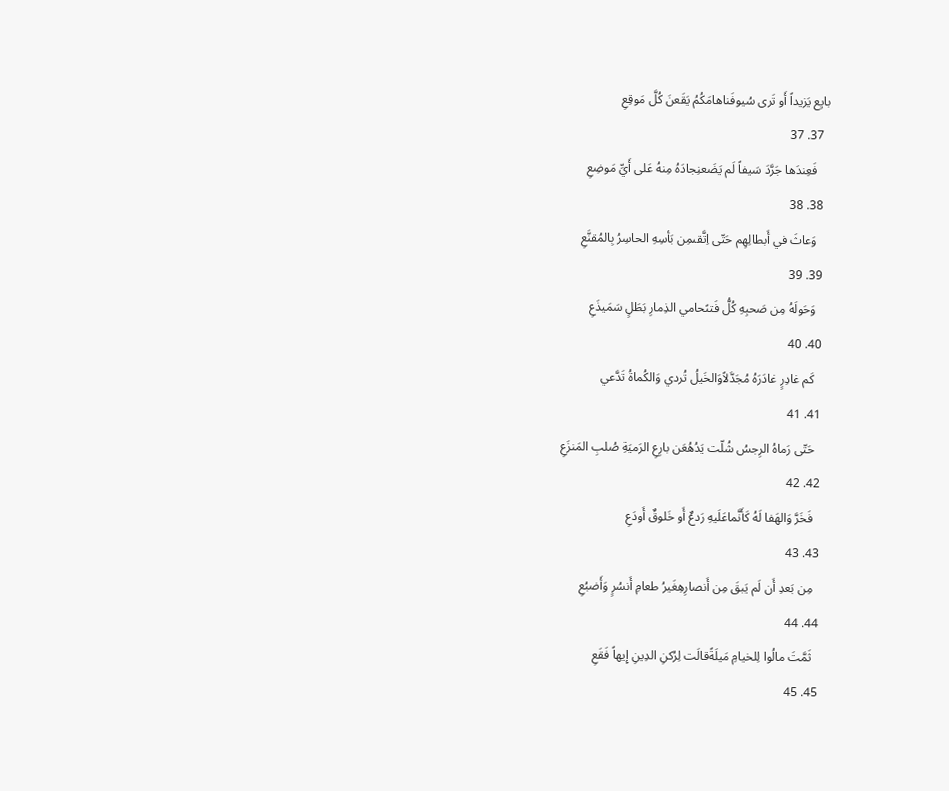بايِع يَزيداً أَو تَرى سُيوفَناهامَكُمُ يَقَعنَ كُلَّ مَوقِعِ
  37. 37
    فَعِندَها جَرَّدَ سَيفاً لَم يَضَعنِجادَهُ مِنهُ عَلى أَيِّ مَوضِعِ
  38. 38
    وَعاثَ في أَبطالِهِم حَتّى اِتَّقىمِن بَأسِهِ الحاسِرُ بِالمُقنَّعِ
  39. 39
    وَحَولَهُ مِن صَحبِهِ كُلُّ فَتىًحامي الذِمارِ بَطَلٍ سَمَيذَعِ
  40. 40
    كَم غادِرٍ غادَرَهُ مُجَدَّلاًوَالخَيلُ تُردي وَالكُماةُ تَدَّعي
  41. 41
    حَتّى رَماهُ الرِجسُ شُلّت يَدُهُعَن بارِعِ الرَميَةِ صُلبِ المَنزَعِ
  42. 42
    فَخَرَّ وَالهَفا لَهُ كَأَنَّماعَلَيهِ رَدعٌ أَو خَلوقٌ أَودَعِ
  43. 43
    مِن بَعدِ أَن لَم يَبقَ مِن أَنصارِهِغَيرُ طعامِ أَنسُرٍ وَأَضبُعِ
  44. 44
    ثَمَّتَ مالُوا لِلخيامِ مَيلَةًقالَت لِرُكنِ الدِينِ إِيهاً فَقَعِ
  45. 45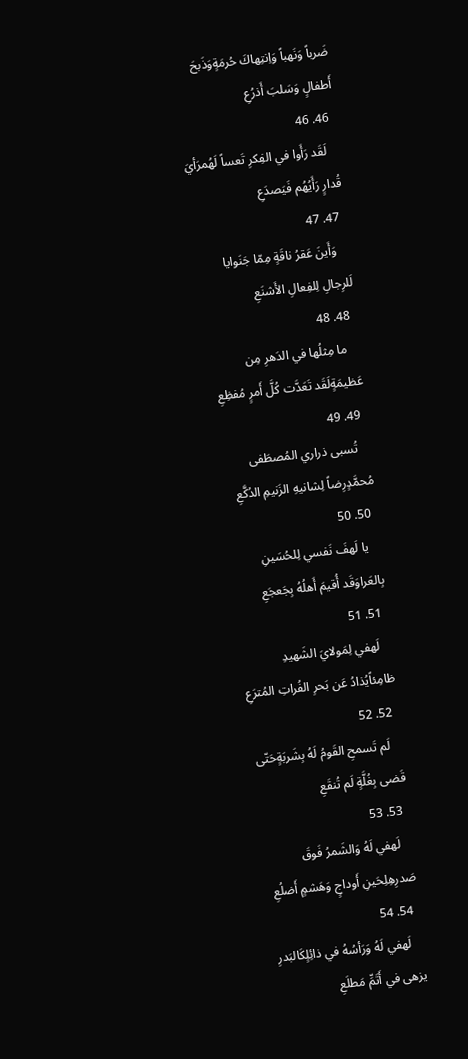ضَرباً وَنَهباً وَاِنتِهاكَ حُرمَةٍوَذَبحَ أَطفالٍ وَسَلبَ أَذرُعِ
  46. 46
    لَقَد رَأَوا في الفِكرِ تَعساً لَهُمرَأيَ قُدارٍ رَأَيُهُم فَيَصدَعِ
  47. 47
    وَأَينَ عَقرُ ناقَةٍ مِمّا جَنَوايا لَلرِجالِ لِلفِعالِ الأَشنَعِ
  48. 48
    ما مِثلُها في الدَهرِ مِن عَظيمَةٍلَقَد تَعَدَّت كُلَّ أَمرٍ مُفظِعِ
  49. 49
    تُسبى ذراري المُصطَفى مُحمَّدٍرِضاً لِشانيهِ الزَنيمِ الدُكَّعِ
  50. 50
    يا لَهفَ نَفسي لِلحُسَينِ بِالعَراوَقَد أُقيمَ أَهلُهُ بِجَعجَعِ
  51. 51
    لَهفي لِمَولايَ الشَهيدِ ظامِئاًيُذادُ عَن بَحرِ الفُراتِ المُترَعِ
  52. 52
    لَم تَسمحِ القَومُ لَهُ بِشَربَةٍحَتّى قَضى بِغُلَّةٍ لَم تُنقَعِ
  53. 53
    لَهفي لَهُ وَالشَمرُ فَوقَ صَدرِهِلِحَينِ أَوداجٍ وَهَشمٍ أَضلُعِ
  54. 54
    لَهفي لَهُ وَرَأسُهُ في ذائِلٍكَالبَدرِ يزهى في أَتَمِّ مَطلَعِ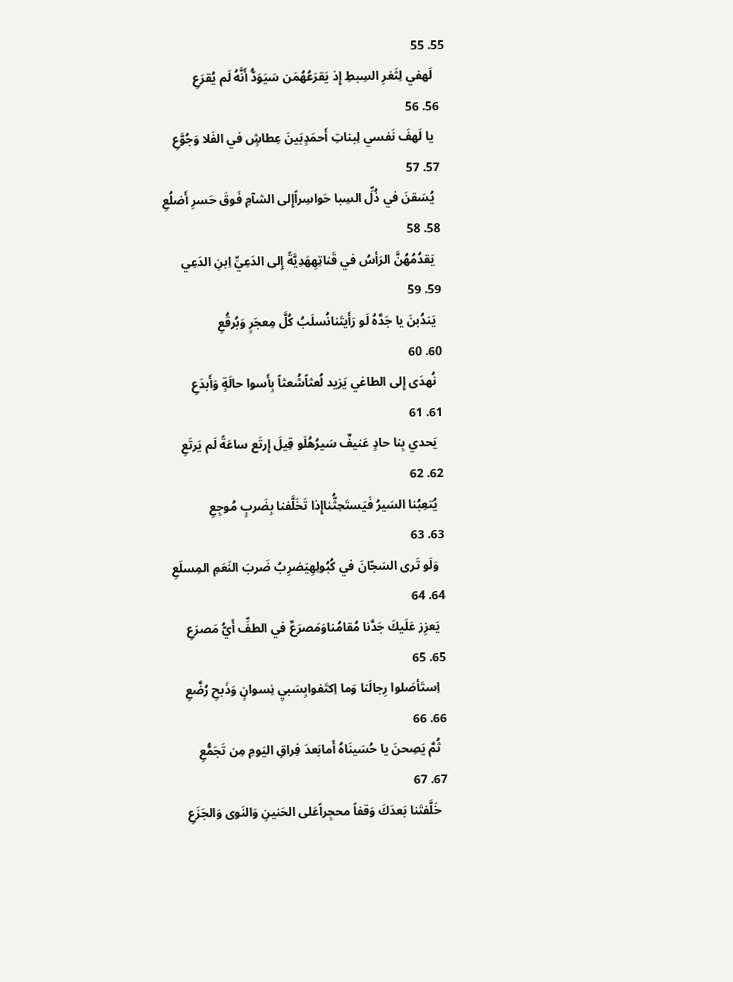55. 55
    لَهفي لِثَغرِ السِبطِ إِذ يَقرَعُهُمَن سَيَوَدُّ أَنَّهُ لَم يُقرَعِ
  56. 56
    يا لَهفَ نَفسي لِبناتِ أَحمَدٍبَينَ عِطاشٍ في الفَلا وَجُوَّعِ
  57. 57
    يُسَقنَ في ذُلِّ السِبا حَواسِراًإِلى الشآمِ فَوقَ حَسرِ أَضلُعِ
  58. 58
    يَقدُمُهُنَّ الرَأسُ في قَناتِهِهَدِيَّةً إِلى الدَعِيِّ اِبنِ الدَعِي
  59. 59
    يَندُبنَ يا جَدَّهُ لَو رَأَيتَنانُسلَبُ كُلَّ مِعجَرٍ وَبُرقُعِ
  60. 60
    نُهدَى إِلى الطاغي يَزيد لُعثاًشُعثاً بِأَسوا حالَةٍ وَأَبدَعِ
  61. 61
    يَحدي بِنا حادٍ عَنيفٌ سَيرُهُلَو قِيلَ إِرتَع ساعَةً لَم يَرتَعِ
  62. 62
    يُتعِبُنا السَيرُ فَيَستَحِثُّناإِذا تَخَلَّفنا بِضَربٍ مُوجِعِ
  63. 63
    وَلَو تَرى السَجّانَ في كُبُولِهِيَضرِبُ ضَربَ النَعَمِ المِسلَعِ
  64. 64
    يَعزِز عَلَيكَ جَدَّنا مُقامُناوَمَصرَعٌ في الطفِّ أَيُّ مَصرَعِ
  65. 65
    اِستَأصَلوا رِجالَنا وَما اِكتَفوابِسَبيِ نِسوانٍ وَذَبحِ رُضَّعِ
  66. 66
    ثُمَّ يَصِحنَ يا حُسَينَاهُ أَمابَعدَ فِراقِ اليَومِ مِن تَجَمُّعِ
  67. 67
    خَلَّفتَنا بَعدَكَ وَقفاً محجِراًعَلى الحَنينِ وَالنَوى وَالجَزَعِ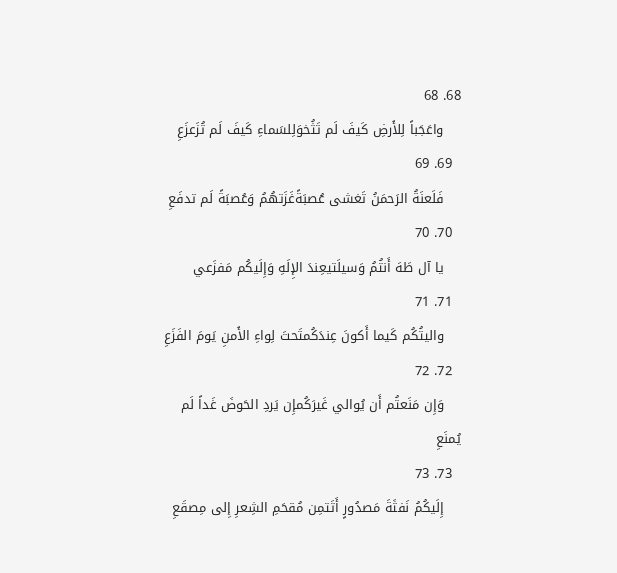68. 68
    واعَجَباً لِلأَرضِ كَيفَ لَم تَثُخوَلِلسَماءِ كَيفَ لَم تُزَعزَعِ
  69. 69
    فَلَعنَةُ الرَحمَنُ تَغشى عُصبَةًغَزَتهُمُ وَعُصبَةً لَم تدفَعِ
  70. 70
    يا آل طَهَ أَنتُمُ وَسيلَتيعِندَ الإِلَهِ وَإِلَيكُم مَفزَعي
  71. 71
    واليتُكُم كَيما أَكونَ عِندَكُمتَحتَ لِواءِ الأَمنِ يَومَ الفَزَعِ
  72. 72
    وَإِن مَنَعتُم أَن يُوالي غَيرَكُمإِن يَردِ الحَوضَ غَداً لَم يُمنَعِ
  73. 73
    إِلَيكُمُ نَفثَةَ مَصدُورٍ أَتَتمِن مُقحَمِ الشِعرِ إِلى مِصقَعِ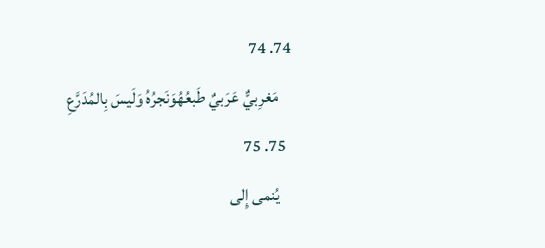74. 74
    مَغرِبيٌّ عَرَبيٌ طَبعُهُوَنَجرُهُ وَلَيسَ بِالمُدَرَّعِ
  75. 75
    يُنمى إِلى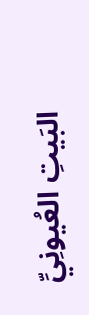البَيتِ العُيونِيِّ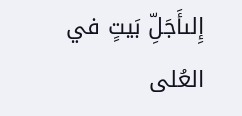إِلىأَجَلِّ بَيتٍ في العُلى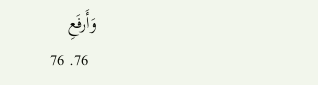وَأَرفَعِ
  76. 76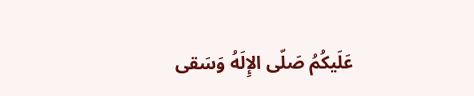عَلَيكُمُ صَلّى الإِلَهُ وَسَقى